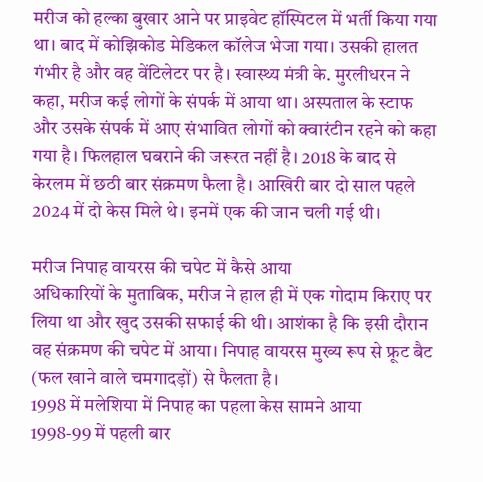मरीज को हल्का बुखार आने पर प्राइवेट हॉस्पिटल में भर्ती किया गया था। बाद में कोझिकोड मेडिकल कॉलेज भेजा गया। उसकी हालत गंभीर है और वह वेंटिलेटर पर है। स्वास्थ्य मंत्री के. मुरलीधरन ने कहा, मरीज कई लोगों के संपर्क में आया था। अस्पताल के स्टाफ और उसके संपर्क में आए संभावित लोगों को क्वारंटीन रहने को कहा गया है। फिलहाल घबराने की जरूरत नहीं है। 2018 के बाद से केरलम में छठी बार संक्रमण फैला है। आखिरी बार दो साल पहले 2024 में दो केस मिले थे। इनमें एक की जान चली गई थी।

मरीज निपाह वायरस की चपेट में कैसे आया
अधिकारियों के मुताबिक, मरीज ने हाल ही में एक गोदाम किराए पर लिया था और खुद उसकी सफाई की थी। आशंका है कि इसी दौरान वह संक्रमण की चपेट में आया। निपाह वायरस मुख्य रूप से फ्रूट बैट (फल खाने वाले चमगादड़ों) से फैलता है।
1998 में मलेशिया में निपाह का पहला केस सामने आया
1998-99 में पहली बार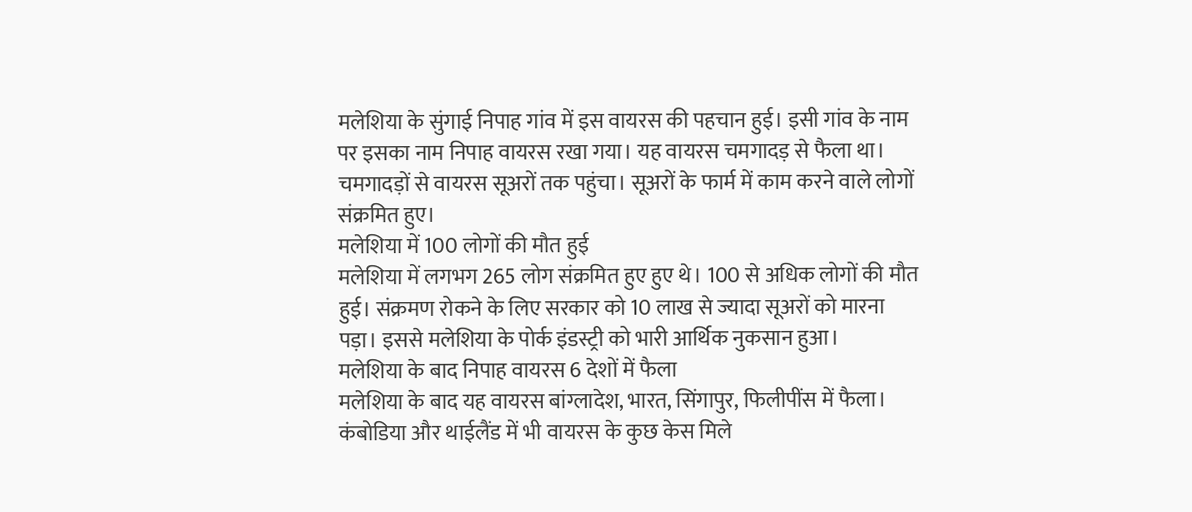मलेशिया के सुंगाई निपाह गांव में इस वायरस की पहचान हुई। इसी गांव के नाम पर इसका नाम निपाह वायरस रखा गया। यह वायरस चमगादड़ से फैला था। चमगादड़ों से वायरस सूअरों तक पहुंचा। सूअरों के फार्म में काम करने वाले लोगों संक्रमित हुए।
मलेशिया में 100 लोगों की मौत हुई
मलेशिया में लगभग 265 लोग संक्रमित हुए हुए थे। 100 से अधिक लोगों की मौत हुई। संक्रमण रोकने के लिए सरकार को 10 लाख से ज्यादा सूअरों को मारना पड़ा। इससे मलेशिया के पोर्क इंडस्ट्री को भारी आर्थिक नुकसान हुआ।
मलेशिया के बाद निपाह वायरस 6 देशों में फैला
मलेशिया के बाद यह वायरस बांग्लादेश, भारत, सिंगापुर, फिलीपींस में फैला। कंबोडिया और थाईलैंड में भी वायरस के कुछ केस मिले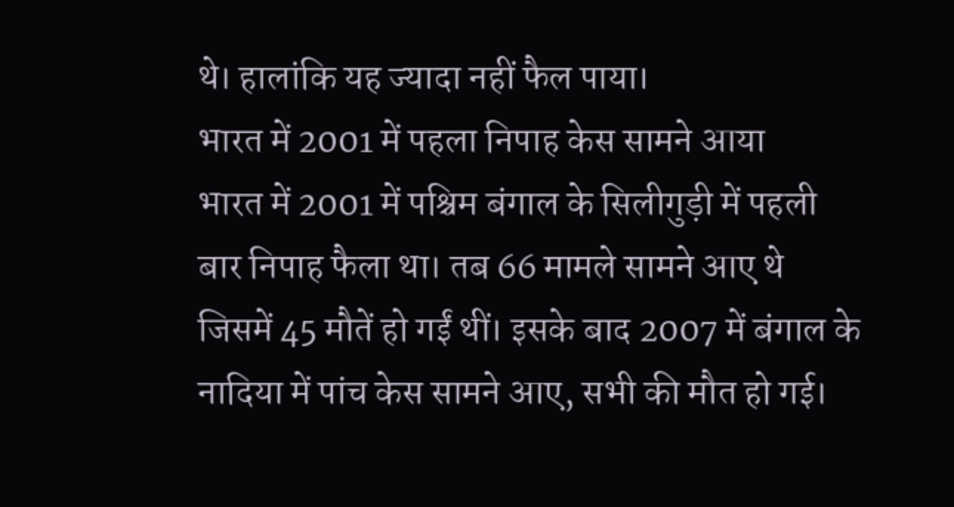थे। हालांकि यह ज्यादा नहीं फैल पाया।
भारत में 2001 में पहला निपाह केस सामने आया
भारत में 2001 में पश्चिम बंगाल के सिलीगुड़ी में पहली बार निपाह फैला था। तब 66 मामले सामने आए थे जिसमें 45 मौतें हो गईं थीं। इसके बाद 2007 में बंगाल के नादिया में पांच केस सामने आए, सभी की मौत हो गई।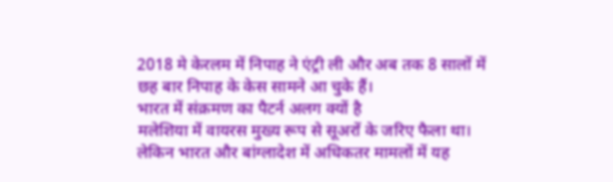2018 मे केरलम में निपाह ने एंट्री ली और अब तक 8 सालों में छह बार निपाह के केस सामने आ चुके हैं।
भारत में संक्रमण का पैटर्न अलग क्यों है
मलेशिया में वायरस मुख्य रूप से सूअरों के जरिए फैला था। लेकिन भारत और बांग्लादेश में अधिकतर मामलों में यह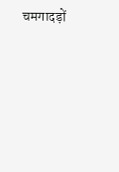चमगादड़ों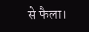से फैला।